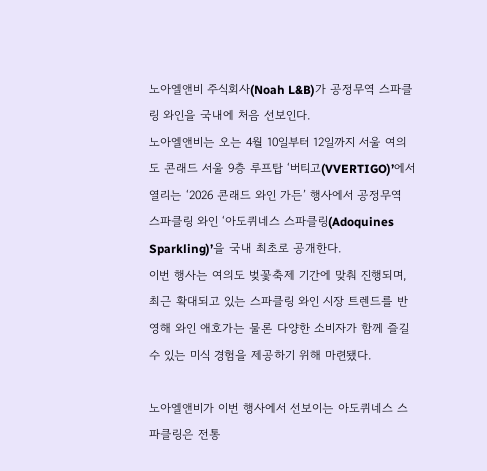노아엘앤비 주식회사(Noah L&B)가 공정무역 스파클링 와인을 국내에 처음 선보인다.
노아엘앤비는 오는 4월 10일부터 12일까지 서울 여의도 콘래드 서울 9층 루프탑 ‘버티고(VVERTIGO)’에서 열리는 ‘2026 콘래드 와인 가든’ 행사에서 공정무역 스파클링 와인 ‘아도퀴네스 스파클링(Adoquines Sparkling)’을 국내 최초로 공개한다.
이번 행사는 여의도 벚꽃축제 기간에 맞춰 진행되며, 최근 확대되고 있는 스파클링 와인 시장 트렌드를 반영해 와인 애호가는 물론 다양한 소비자가 함께 즐길 수 있는 미식 경험을 제공하기 위해 마련됐다.

노아엘앤비가 이번 행사에서 선보이는 아도퀴네스 스파클링은 전통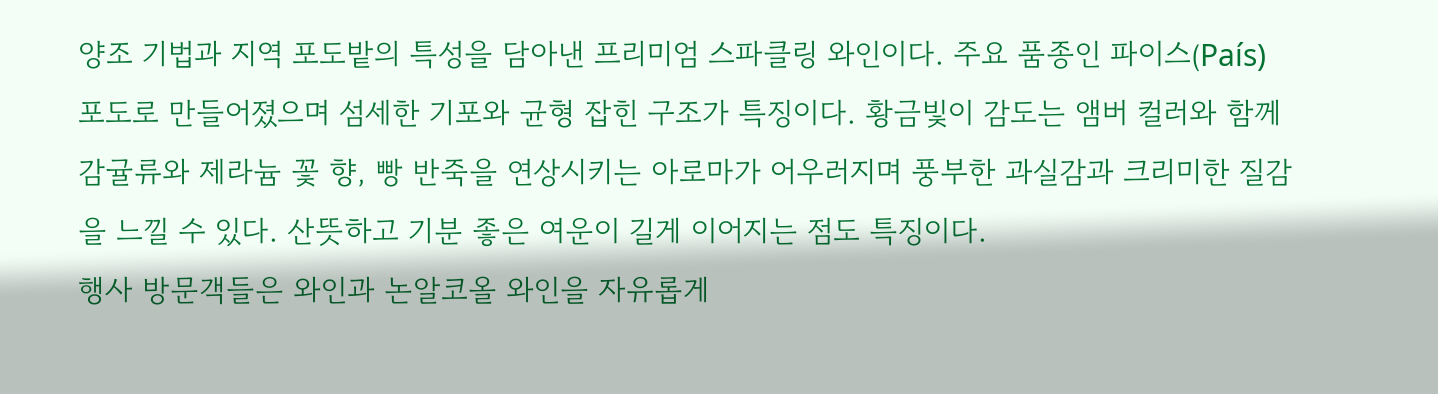양조 기법과 지역 포도밭의 특성을 담아낸 프리미엄 스파클링 와인이다. 주요 품종인 파이스(País) 포도로 만들어졌으며 섬세한 기포와 균형 잡힌 구조가 특징이다. 황금빛이 감도는 앰버 컬러와 함께 감귤류와 제라늄 꽃 향, 빵 반죽을 연상시키는 아로마가 어우러지며 풍부한 과실감과 크리미한 질감을 느낄 수 있다. 산뜻하고 기분 좋은 여운이 길게 이어지는 점도 특징이다.
행사 방문객들은 와인과 논알코올 와인을 자유롭게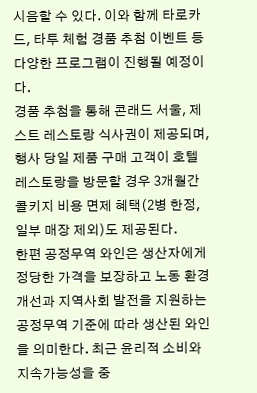시음할 수 있다. 이와 함께 타로카드, 타투 체험 경품 추첨 이벤트 등 다양한 프로그램이 진행될 예정이다.
경품 추첨을 통해 콘래드 서울, 제스트 레스토랑 식사권이 제공되며, 행사 당일 제품 구매 고객이 호텔 레스토랑을 방문할 경우 3개월간 콜키지 비용 면제 혜택(2병 한정, 일부 매장 제외)도 제공된다.
한편 공정무역 와인은 생산자에게 정당한 가격을 보장하고 노동 환경 개선과 지역사회 발전을 지원하는 공정무역 기준에 따라 생산된 와인을 의미한다. 최근 윤리적 소비와 지속가능성을 중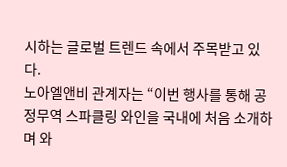시하는 글로벌 트렌드 속에서 주목받고 있다.
노아엘앤비 관계자는 “이번 행사를 통해 공정무역 스파클링 와인을 국내에 처음 소개하며 와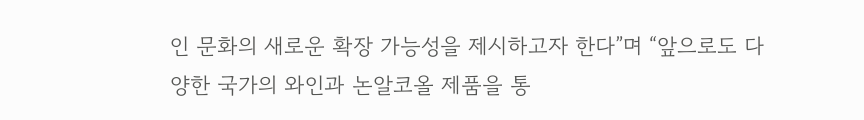인 문화의 새로운 확장 가능성을 제시하고자 한다”며 “앞으로도 다양한 국가의 와인과 논알코올 제품을 통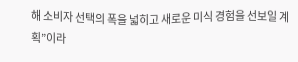해 소비자 선택의 폭을 넓히고 새로운 미식 경험을 선보일 계획”이라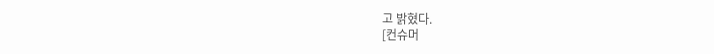고 밝혔다.
[컨슈머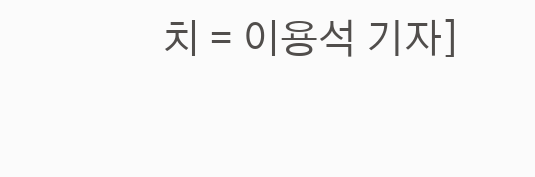치 = 이용석 기자]